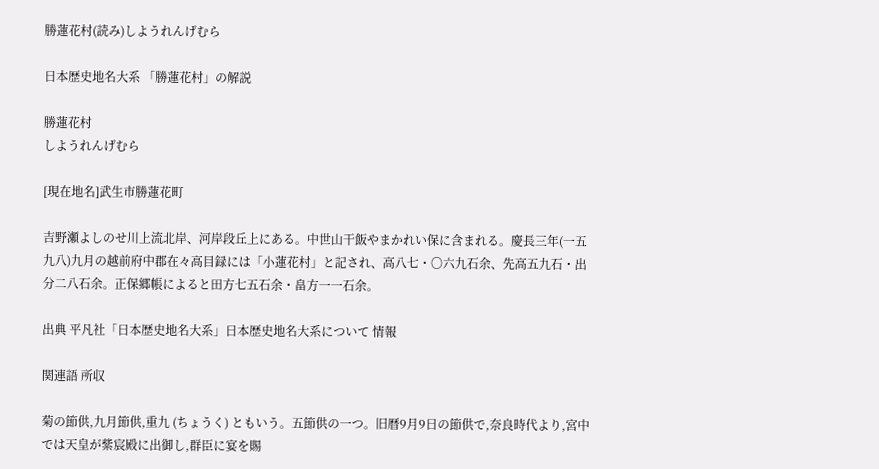勝蓮花村(読み)しようれんげむら

日本歴史地名大系 「勝蓮花村」の解説

勝蓮花村
しようれんげむら

[現在地名]武生市勝蓮花町

吉野瀬よしのせ川上流北岸、河岸段丘上にある。中世山干飯やまかれい保に含まれる。慶長三年(一五九八)九月の越前府中郡在々高目録には「小蓮花村」と記され、高八七・〇六九石余、先高五九石・出分二八石余。正保郷帳によると田方七五石余・畠方一一石余。

出典 平凡社「日本歴史地名大系」日本歴史地名大系について 情報

関連語 所収

菊の節供,九月節供,重九 (ちょうく) ともいう。五節供の一つ。旧暦9月9日の節供で,奈良時代より,宮中では天皇が紫宸殿に出御し,群臣に宴を賜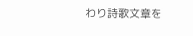わり詩歌文章を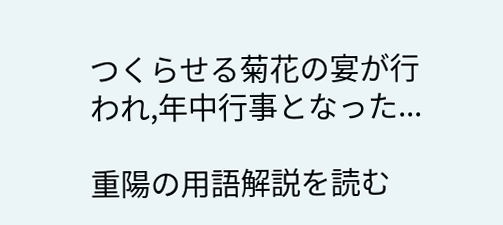つくらせる菊花の宴が行われ,年中行事となった...

重陽の用語解説を読む